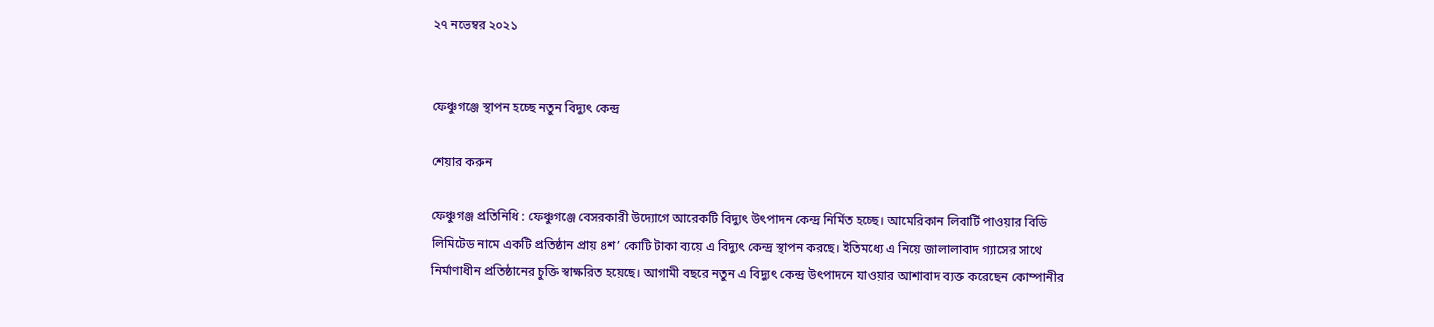২৭ নভেম্বর ২০২১


ফেঞ্চুগঞ্জে স্থাপন হচ্ছে নতুন বিদ্যুৎ কেন্দ্র

শেয়ার করুন

ফেঞ্চুগঞ্জ প্রতিনিধি : ফেঞ্চুগঞ্জে বেসরকারী উদ্যোগে আরেকটি বিদ্যুৎ উৎপাদন কেন্দ্র নির্মিত হচ্ছে। আমেরিকান লিবার্টি পাওয়ার বিডি লিমিটেড নামে একটি প্রতিষ্ঠান প্রায় ৪শ’ কোটি টাকা ব্যয়ে এ বিদ্যুৎ কেন্দ্র স্থাপন করছে। ইতিমধ্যে এ নিয়ে জালালাবাদ গ্যাসের সাথে নির্মাণাধীন প্রতিষ্ঠানের চুক্তি স্বাক্ষরিত হয়েছে। আগামী বছরে নতুন এ বিদ্যুৎ কেন্দ্র উৎপাদনে যাওয়ার আশাবাদ ব্যক্ত করেছেন কোম্পানীর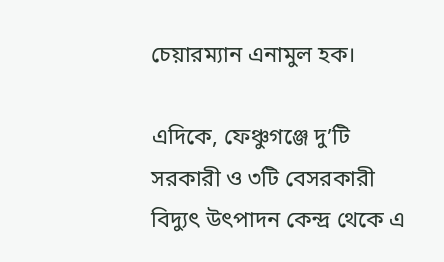চেয়ারম্যান এনামুল হক।

এদিকে, ফেঞ্চুগঞ্জে দু’টি সরকারী ও ৩টি বেসরকারী বিদ্যুৎ উৎপাদন কেন্দ্র থেকে এ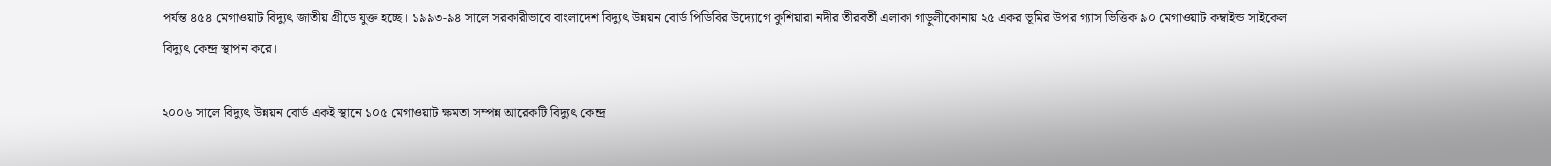পর্যন্ত ৪৫৪ মেগাওয়াট বিদ্যুৎ জাতীয় গ্রীডে যুক্ত হচ্ছে। ১৯৯৩-৯৪ সালে সরকারীভাবে বাংলাদেশ বিদ্যুৎ উন্নয়ন বোর্ড পিডিবির উদ্যোগে কুশিয়ারা নদীর তীরবর্তী এলাকা গাড়ুলীকোনায় ২৫ একর ভূমির উপর গ্যাস ভিত্তিক ৯০ মেগাওয়াট কম্বাইন্ড সাইকেল বিদ্যুৎ কেন্দ্র স্থাপন করে।

২০০৬ সালে বিদ্যুৎ উন্নয়ন বোর্ড একই স্থানে ১০৫ মেগাওয়াট ক্ষমতা সম্পন্ন আরেকটি বিদ্যুৎ কেন্দ্র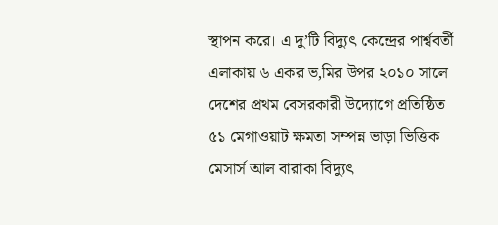স্থাপন করে। এ দু’টি বিদ্যুৎ কেন্দ্রের পার্শ্ববর্তী এলাকায় ৬ একর ভ‚মির উপর ২০১০ সালে দেশের প্রথম বেসরকারী উদ্যোগে প্রতিষ্ঠিত ৫১ মেগাওয়াট ক্ষমতা সম্পন্ন ভাড়া ভিত্তিক মেসার্স আল বারাকা বিদ্যুৎ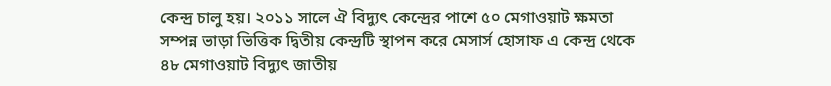কেন্দ্র চালু হয়। ২০১১ সালে ঐ বিদ্যুৎ কেন্দ্রের পাশে ৫০ মেগাওয়াট ক্ষমতা সম্পন্ন ভাড়া ভিত্তিক দ্বিতীয় কেন্দ্রটি স্থাপন করে মেসার্স হোসাফ এ কেন্দ্র থেকে ৪৮ মেগাওয়াট বিদ্যুৎ জাতীয়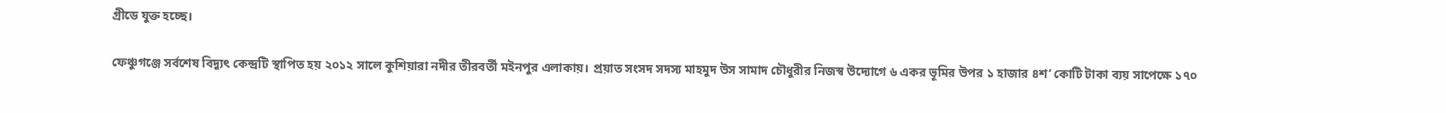গ্রীডে যুক্ত হচ্ছে।

ফেঞ্চুগঞ্জে সর্বশেষ বিদ্যুৎ কেন্দ্রটি স্থাপিত হয় ২০১২ সালে কুশিয়ারা নদীর তীরবর্তী মইনপুর এলাকায়। প্রয়াত সংসদ সদস্য মাহমুদ উস সামাদ চৌধুরীর নিজস্ব উদ্যোগে ৬ একর ভূমির উপর ১ হাজার ৪শ’ কোটি টাকা ব্যয় সাপেক্ষে ১৭০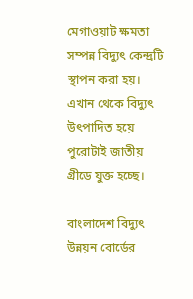মেগাওয়াট ক্ষমতা সম্পন্ন বিদ্যুৎ কেন্দ্রটি স্থাপন করা হয়। এখান থেকে বিদ্যুৎ উৎপাদিত হয়ে পুরোটাই জাতীয় গ্রীডে যুক্ত হচ্ছে।

বাংলাদেশ বিদ্যুৎ উন্নয়ন বোর্ডের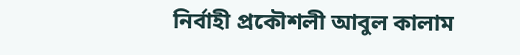নির্বাহী প্রকৌশলী আবুল কালাম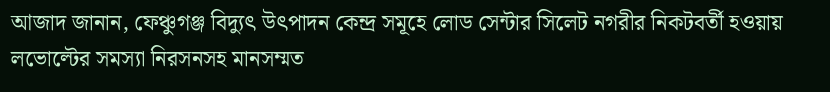আজাদ জানান, ফেঞ্চুগঞ্জ বিদ্যুৎ উৎপাদন কেন্দ্র সমূহে লোড সেন্টার সিলেট নগরীর নিকটবর্তী হওয়ায় লভোল্টের সমস্যা নিরসনসহ মানসম্মত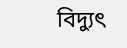বিদ্যুৎ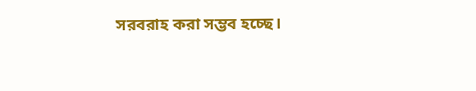সরবরাহ করা সম্ভব হচ্ছে।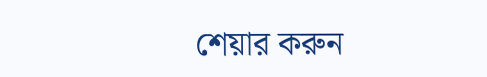শেয়ার করুন